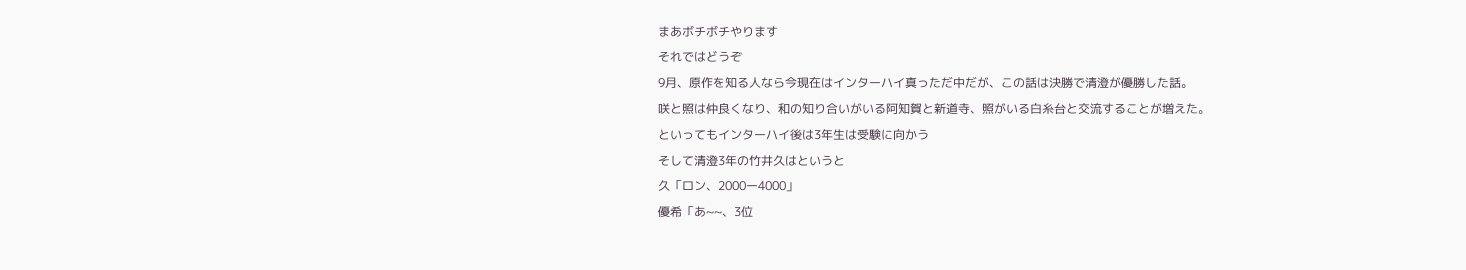まあボチボチやります
それではどうぞ
9月、原作を知る人なら今現在はインターハイ真っただ中だが、この話は決勝で清澄が優勝した話。
咲と照は仲良くなり、和の知り合いがいる阿知賀と新道寺、照がいる白糸台と交流することが増えた。
といってもインターハイ後は3年生は受験に向かう
そして清澄3年の竹井久はというと
久「ロン、2000ー4000」
優希「あ~~、3位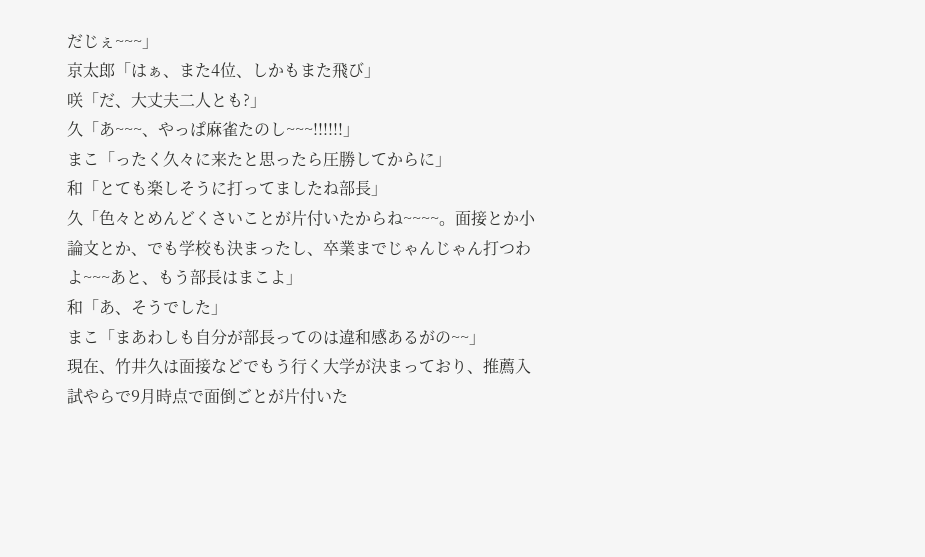だじぇ~~~」
京太郎「はぁ、また4位、しかもまた飛び」
咲「だ、大丈夫二人とも?」
久「あ~~~、やっぱ麻雀たのし~~~!!!!!!」
まこ「ったく久々に来たと思ったら圧勝してからに」
和「とても楽しそうに打ってましたね部長」
久「色々とめんどくさいことが片付いたからね~~~~。面接とか小論文とか、でも学校も決まったし、卒業までじゃんじゃん打つわよ~~~あと、もう部長はまこよ」
和「あ、そうでした」
まこ「まあわしも自分が部長ってのは違和感あるがの~~」
現在、竹井久は面接などでもう行く大学が決まっており、推薦入試やらで9月時点で面倒ごとが片付いた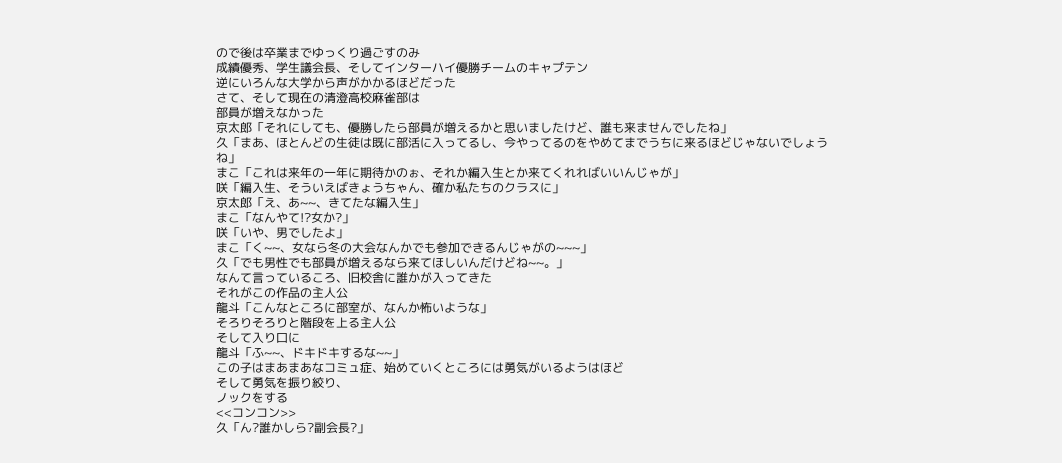ので後は卒業までゆっくり過ごすのみ
成績優秀、学生議会長、そしてインターハイ優勝チームのキャプテン
逆にいろんな大学から声がかかるほどだった
さて、そして現在の清澄高校麻雀部は
部員が増えなかった
京太郎「それにしても、優勝したら部員が増えるかと思いましたけど、誰も来ませんでしたね」
久「まあ、ほとんどの生徒は既に部活に入ってるし、今やってるのをやめてまでうちに来るほどじゃないでしょうね」
まこ「これは来年の一年に期待かのぉ、それか編入生とか来てくれればいいんじゃが」
咲「編入生、そういえばきょうちゃん、確か私たちのクラスに」
京太郎「え、あ~~、きてたな編入生」
まこ「なんやて!?女か?」
咲「いや、男でしたよ」
まこ「く~~、女なら冬の大会なんかでも参加できるんじゃがの~~~」
久「でも男性でも部員が増えるなら来てほしいんだけどね~~。」
なんて言っているころ、旧校舎に誰かが入ってきた
それがこの作品の主人公
龍斗「こんなところに部室が、なんか怖いような」
そろりそろりと階段を上る主人公
そして入り口に
龍斗「ふ~~、ドキドキするな~~」
この子はまあまあなコミュ症、始めていくところには勇気がいるようはほど
そして勇気を振り絞り、
ノックをする
<<コンコン>>
久「ん?誰かしら?副会長?」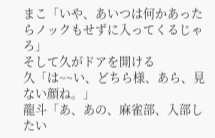まこ「いや、あいつは何かあったらノックもせずに入ってくるじゃろ」
そして久がドアを開ける
久「は~~い、どちら様、あら、見ない顔ね。」
龍斗「あ、あの、麻雀部、入部したい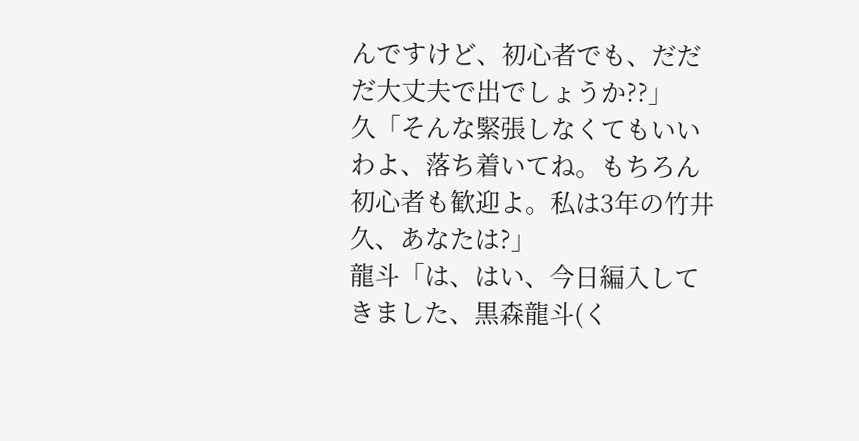んですけど、初心者でも、だだだ大丈夫で出でしょうか??」
久「そんな緊張しなくてもいいわよ、落ち着いてね。もちろん初心者も歓迎よ。私は3年の竹井久、あなたは?」
龍斗「は、はい、今日編入してきました、黒森龍斗(く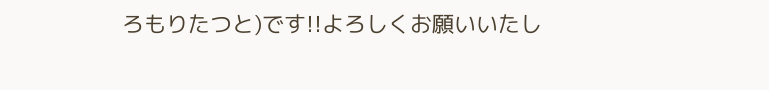ろもりたつと)です!!よろしくお願いいたし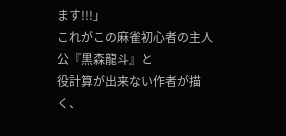ます!!!」
これがこの麻雀初心者の主人公『黒森龍斗』と
役計算が出来ない作者が描く、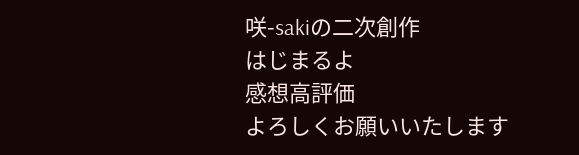咲-sakiの二次創作
はじまるよ
感想高評価
よろしくお願いいたします